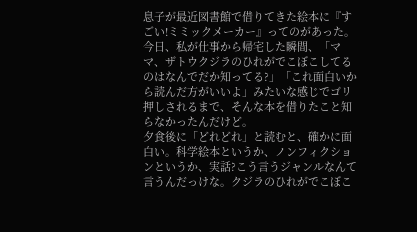息子が最近図書館で借りてきた絵本に『すごい!ミミックメーカー』ってのがあった。
今日、私が仕事から帰宅した瞬間、「ママ、ザトウクジラのひれがでこぼこしてるのはなんでだか知ってる?」「これ面白いから読んだ方がいいよ」みたいな感じでゴリ押しされるまで、そんな本を借りたこと知らなかったんだけど。
夕食後に「どれどれ」と読むと、確かに面白い。科学絵本というか、ノンフィクションというか、実話?こう言うジャンルなんて言うんだっけな。クジラのひれがでこぼこ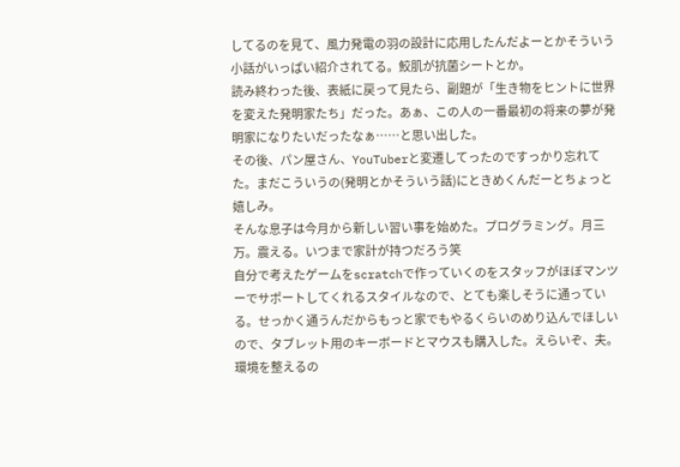してるのを見て、風力発電の羽の設計に応用したんだよーとかそういう小話がいっぱい紹介されてる。鮫肌が抗菌シートとか。
読み終わった後、表紙に戻って見たら、副題が「生き物をヒントに世界を変えた発明家たち」だった。あぁ、この人の一番最初の将来の夢が発明家になりたいだったなぁ……と思い出した。
その後、パン屋さん、YouTuberと変遷してったのですっかり忘れてた。まだこういうの(発明とかそういう話)にときめくんだーとちょっと嬉しみ。
そんな息子は今月から新しい習い事を始めた。プログラミング。月三万。震える。いつまで家計が持つだろう笑
自分で考えたゲームをscratchで作っていくのをスタッフがほぼマンツーでサポートしてくれるスタイルなので、とても楽しそうに通っている。せっかく通うんだからもっと家でもやるくらいのめり込んでほしいので、タブレット用のキーボードとマウスも購入した。えらいぞ、夫。
環境を整えるの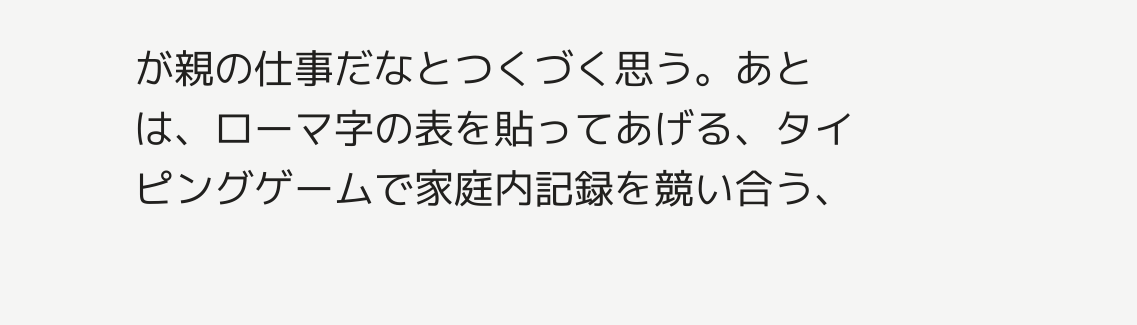が親の仕事だなとつくづく思う。あとは、ローマ字の表を貼ってあげる、タイピングゲームで家庭内記録を競い合う、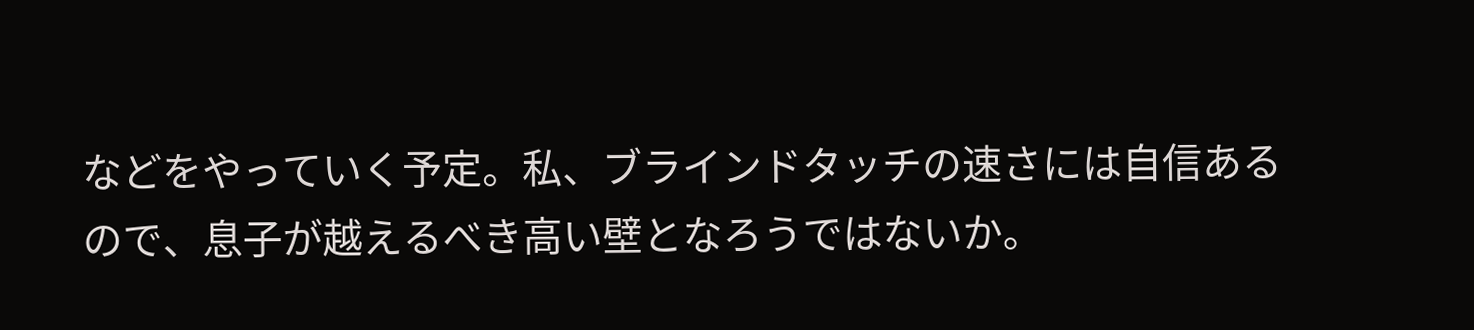などをやっていく予定。私、ブラインドタッチの速さには自信あるので、息子が越えるべき高い壁となろうではないか。